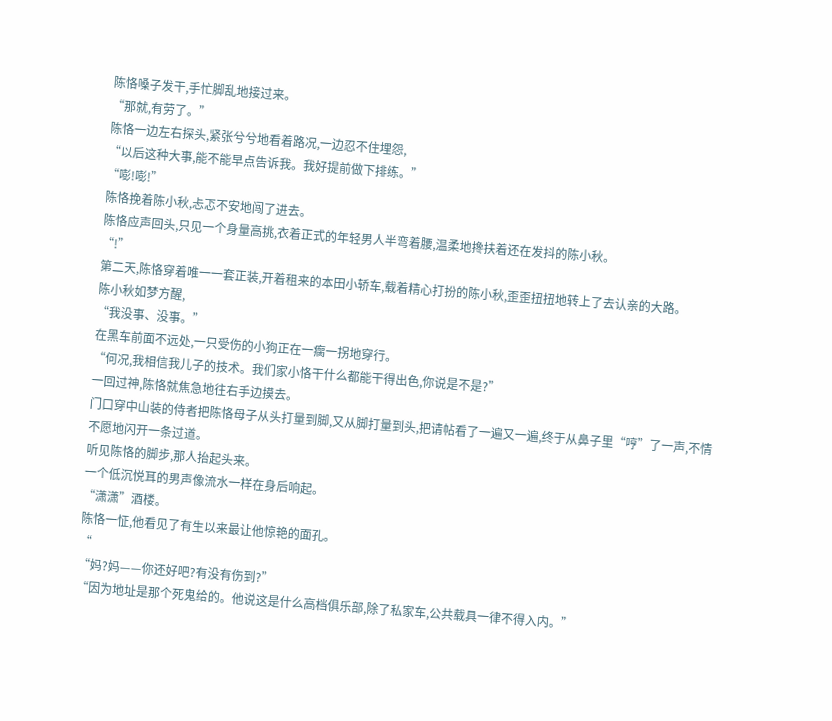陈恪嗓子发干,手忙脚乱地接过来。
“那就,有劳了。”
陈恪一边左右探头,紧张兮兮地看着路况,一边忍不住埋怨,
“以后这种大事,能不能早点告诉我。我好提前做下排练。”
“嘭!嘭!”
陈恪挽着陈小秋,忐忑不安地闯了进去。
陈恪应声回头,只见一个身量高挑,衣着正式的年轻男人半弯着腰,温柔地搀扶着还在发抖的陈小秋。
“!”
第二天,陈恪穿着唯一一套正装,开着租来的本田小轿车,载着精心打扮的陈小秋,歪歪扭扭地转上了去认亲的大路。
陈小秋如梦方醒,
“我没事、没事。”
在黑车前面不远处,一只受伤的小狗正在一瘸一拐地穿行。
“何况,我相信我儿子的技术。我们家小恪干什么都能干得出色,你说是不是?”
一回过神,陈恪就焦急地往右手边摸去。
门口穿中山装的侍者把陈恪母子从头打量到脚,又从脚打量到头,把请帖看了一遍又一遍,终于从鼻子里“哼”了一声,不情不愿地闪开一条过道。
听见陈恪的脚步,那人抬起头来。
一个低沉悦耳的男声像流水一样在身后响起。
“潇潇”酒楼。
陈恪一怔,他看见了有生以来最让他惊艳的面孔。
“
“妈?妈——你还好吧?有没有伤到?”
“因为地址是那个死鬼给的。他说这是什么高档俱乐部,除了私家车,公共载具一律不得入内。”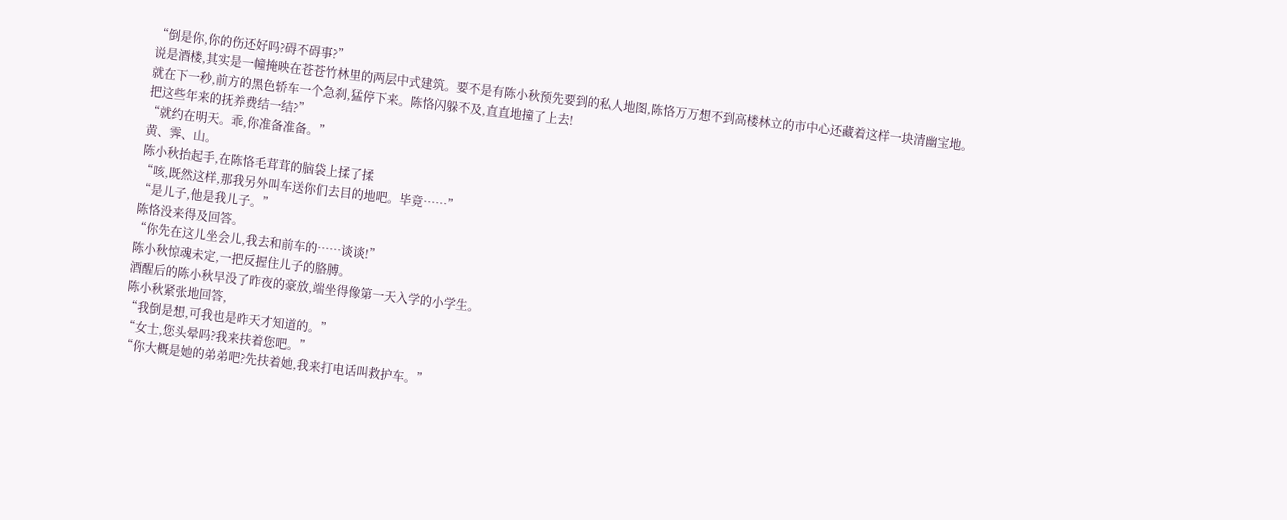“倒是你,你的伤还好吗?碍不碍事?”
说是酒楼,其实是一幢掩映在苍苍竹林里的两层中式建筑。要不是有陈小秋预先要到的私人地图,陈恪万万想不到高楼林立的市中心还藏着这样一块清幽宝地。
就在下一秒,前方的黑色轿车一个急刹,猛停下来。陈恪闪躲不及,直直地撞了上去!
把这些年来的抚养费结一结?”
“就约在明天。乖,你准备准备。”
黄、霁、山。
陈小秋抬起手,在陈恪毛茸茸的脑袋上揉了揉
“咳,既然这样,那我另外叫车送你们去目的地吧。毕竟……”
“是儿子,他是我儿子。”
陈恪没来得及回答。
“你先在这儿坐会儿,我去和前车的……谈谈!”
陈小秋惊魂未定,一把反握住儿子的胳膊。
酒醒后的陈小秋早没了昨夜的豪放,端坐得像第一天入学的小学生。
陈小秋紧张地回答,
“我倒是想,可我也是昨天才知道的。”
“女士,您头晕吗?我来扶着您吧。”
“你大概是她的弟弟吧?先扶着她,我来打电话叫救护车。”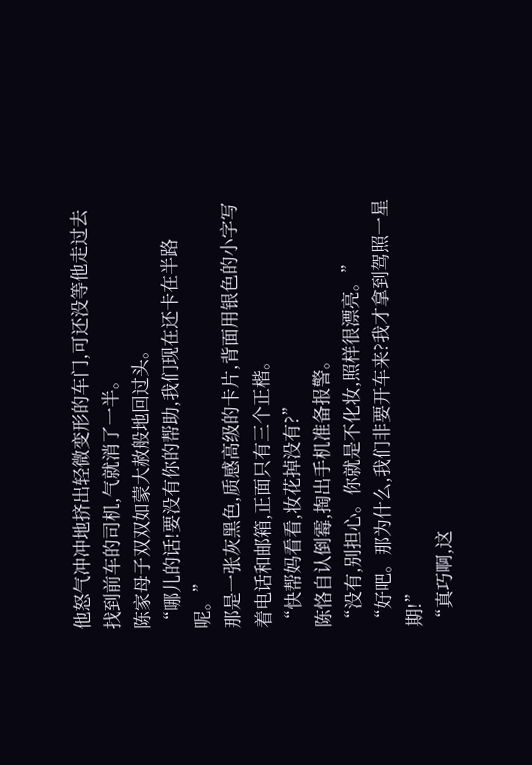他怒气冲冲地挤出轻微变形的车门,可还没等他走过去找到前车的司机,气就消了一半。
陈家母子双双如蒙大赦般地回过头。
“哪儿的话!要没有你的帮助,我们现在还卡在半路呢。”
那是一张灰黑色,质感高级的卡片,背面用银色的小字写着电话和邮箱,正面只有三个正楷。
“快帮妈看看,妆花掉没有?”
陈恪自认倒霉,掏出手机准备报警。
“没有,别担心。你就是不化妆,照样很漂亮。”
“好吧。那为什么,我们非要开车来?我才拿到驾照一星期!”
“真巧啊,这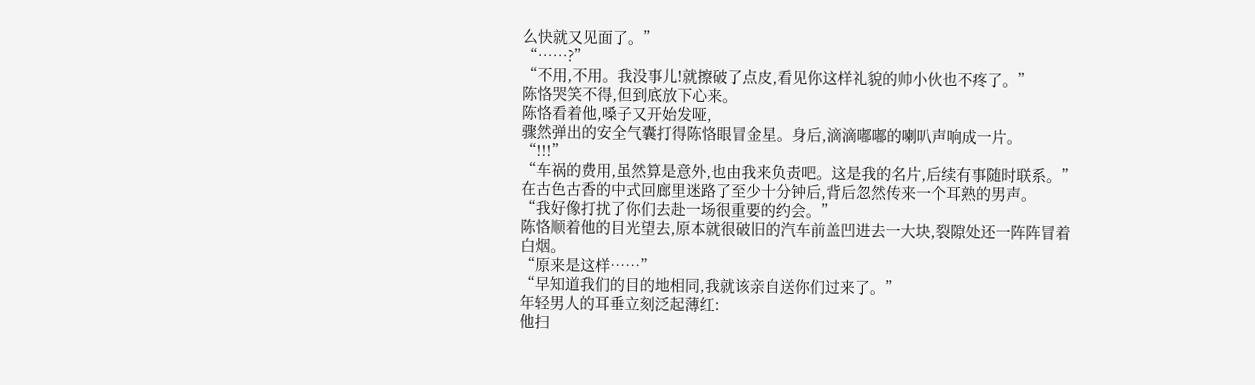么快就又见面了。”
“……?”
“不用,不用。我没事儿!就擦破了点皮,看见你这样礼貌的帅小伙也不疼了。”
陈恪哭笑不得,但到底放下心来。
陈恪看着他,嗓子又开始发哑,
骤然弹出的安全气囊打得陈恪眼冒金星。身后,滴滴嘟嘟的喇叭声响成一片。
“!!!”
“车祸的费用,虽然算是意外,也由我来负责吧。这是我的名片,后续有事随时联系。”
在古色古香的中式回廊里迷路了至少十分钟后,背后忽然传来一个耳熟的男声。
“我好像打扰了你们去赴一场很重要的约会。”
陈恪顺着他的目光望去,原本就很破旧的汽车前盖凹进去一大块,裂隙处还一阵阵冒着白烟。
“原来是这样……”
“早知道我们的目的地相同,我就该亲自送你们过来了。”
年轻男人的耳垂立刻泛起薄红:
他扫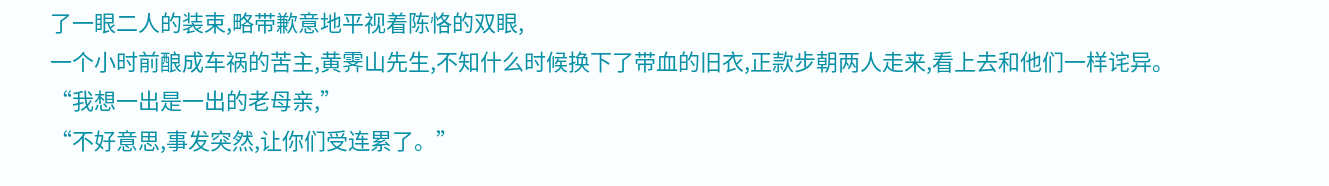了一眼二人的装束,略带歉意地平视着陈恪的双眼,
一个小时前酿成车祸的苦主,黄霁山先生,不知什么时候换下了带血的旧衣,正款步朝两人走来,看上去和他们一样诧异。
“我想一出是一出的老母亲,”
“不好意思,事发突然,让你们受连累了。”